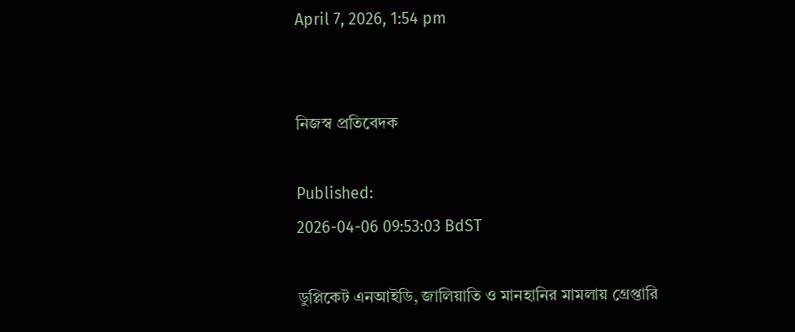April 7, 2026, 1:54 pm


নিজস্ব প্রতিবেদক

Published:
2026-04-06 09:53:03 BdST

ডুপ্লিকেট এনআইডি, জালিয়াতি ও মানহানির মামলায় গ্রেপ্তারি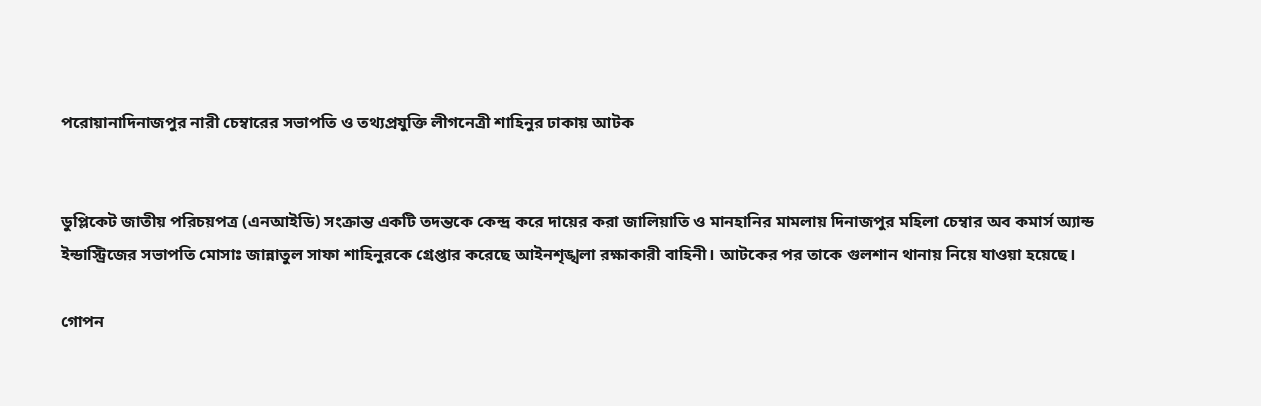পরোয়ানাদিনাজপুর নারী চেম্বারের সভাপতি ও তথ্যপ্রযুক্তি লীগনেত্রী শাহিনুর ঢাকায় আটক


ডুপ্লিকেট জাতীয় পরিচয়পত্র (এনআইডি) সংক্রান্ত একটি তদন্তকে কেন্দ্র করে দায়ের করা জালিয়াতি ও মানহানির মামলায় দিনাজপুর মহিলা চেম্বার অব কমার্স অ্যান্ড ইন্ডাস্ট্রিজের সভাপতি মোসাঃ জান্নাতুল সাফা শাহিনুরকে গ্রেপ্তার করেছে আইনশৃঙ্খলা রক্ষাকারী বাহিনী। আটকের পর তাকে গুলশান থানায় নিয়ে যাওয়া হয়েছে।

গোপন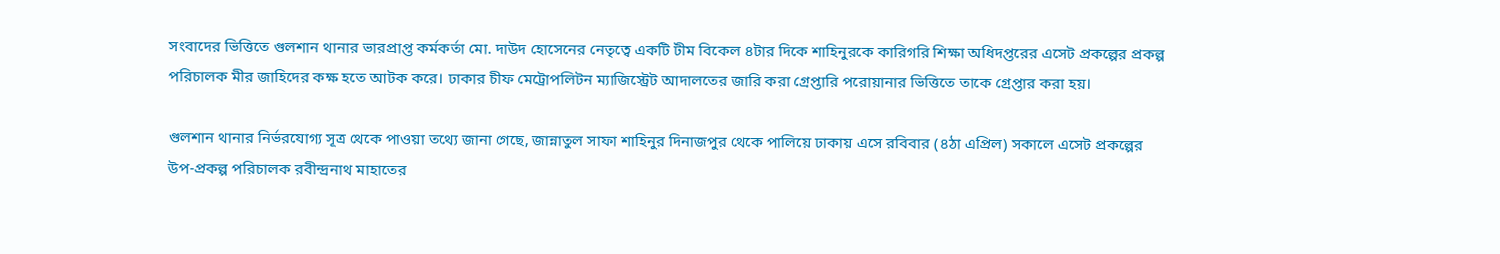সংবাদের ভিত্তিতে গুলশান থানার ভারপ্রাপ্ত কর্মকর্তা মো. দাউদ হোসেনের নেতৃত্বে একটি টীম বিকেল ৪টার দিকে শাহিনুরকে কারিগরি শিক্ষা অধিদপ্তরের এসেট প্রকল্পের প্রকল্প পরিচালক মীর জাহিদের কক্ষ হতে আটক করে। ঢাকার চীফ মেট্রোপলিটন ম্যাজিস্ট্রেট আদালতের জারি করা গ্রেপ্তারি পরোয়ানার ভিত্তিতে তাকে গ্রেপ্তার করা হয়।

গুলশান থানার নির্ভরযোগ্য সূত্র থেকে পাওয়া তথ্যে জানা গেছে, জান্নাতুল সাফা শাহিনুর দিনাজপুর থেকে পালিয়ে ঢাকায় এসে রবিবার (৪ঠা এপ্রিল) সকালে এসেট প্রকল্পের উপ-প্রকল্প পরিচালক রবীন্দ্রনাথ মাহাতের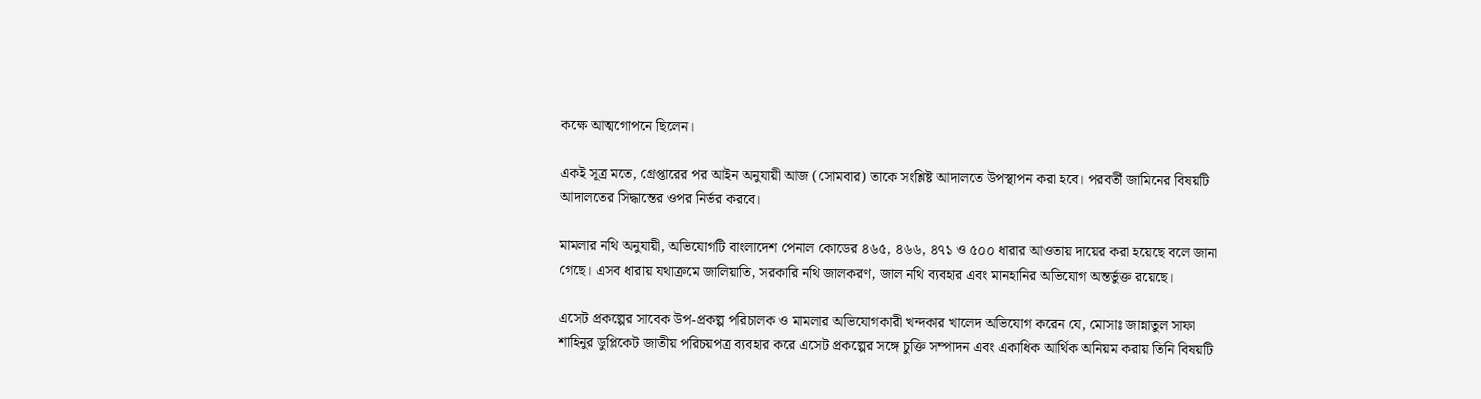কক্ষে আত্মগোপনে ছিলেন।

একই সূত্র মতে, গ্রেপ্তারের পর আইন অনুযায়ী আজ (সোমবার) তাকে সংশ্লিষ্ট আদালতে উপস্থাপন করা হবে। পরবর্তী জামিনের বিষয়টি আদালতের সিদ্ধান্তের ওপর নির্ভর করবে।

মামলার নথি অনুযায়ী, অভিযোগটি বাংলাদেশ পেনাল কোডের ৪৬৫, ৪৬৬, ৪৭১ ও ৫০০ ধারার আওতায় দায়ের করা হয়েছে বলে জানা গেছে। এসব ধারায় যথাক্রমে জালিয়াতি, সরকারি নথি জালকরণ, জাল নথি ব্যবহার এবং মানহানির অভিযোগ অন্তর্ভুক্ত রয়েছে।

এসেট প্রকল্পের সাবেক উপ-প্রকল্প পরিচালক ও মামলার অভিযোগকারী খন্দকার খালেদ অভিযোগ করেন যে, মোসাঃ জান্নাতুল সাফা শাহিনুর ডুপ্লিকেট জাতীয় পরিচয়পত্র ব্যবহার করে এসেট প্রকল্পের সঙ্গে চুক্তি সম্পাদন এবং একাধিক আর্থিক অনিয়ম করায় তিনি বিষয়টি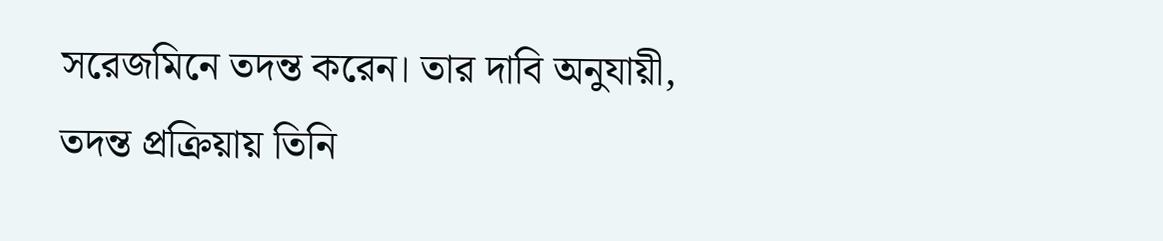সরেজমিনে তদন্ত করেন। তার দাবি অনুযায়ী, তদন্ত প্রক্রিয়ায় তিনি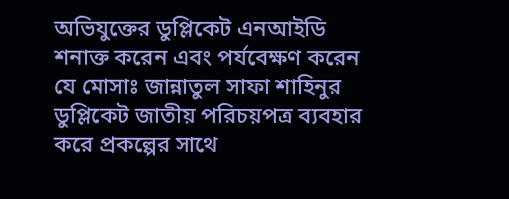অভিযুক্তের ডুপ্লিকেট এনআইডি শনাক্ত করেন এবং পর্যবেক্ষণ করেন যে মোসাঃ জান্নাতুল সাফা শাহিনুর ডুপ্লিকেট জাতীয় পরিচয়পত্র ব্যবহার করে প্রকল্পের সাথে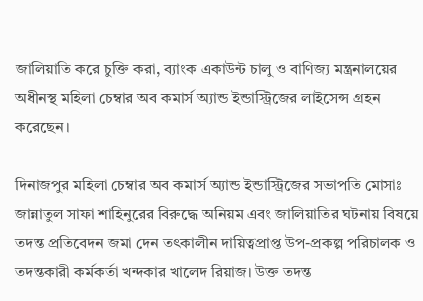জালিয়াতি করে চুক্তি করা, ব্যাংক একাউন্ট চালু ও বাণিজ্য মন্ত্রনালয়ের অধীনস্থ মহিলা চেম্বার অব কমার্স অ্যান্ড ইন্ডাস্ট্রিজের লাইসেন্স গ্রহন করেছেন।

দিনাজপুর মহিলা চেম্বার অব কমার্স অ্যান্ড ইন্ডাস্ট্রিজের সভাপতি মোসাঃ জান্নাতুল সাফা শাহিনুরের বিরুদ্ধে অনিয়ম এবং জালিয়াতির ঘটনায় বিষয়ে তদন্ত প্রতিবেদন জমা দেন তৎকালীন দায়িত্বপ্রাপ্ত উপ-প্রকল্প পরিচালক ও তদন্তকারী কর্মকর্তা খন্দকার খালেদ রিয়াজ। উক্ত তদন্ত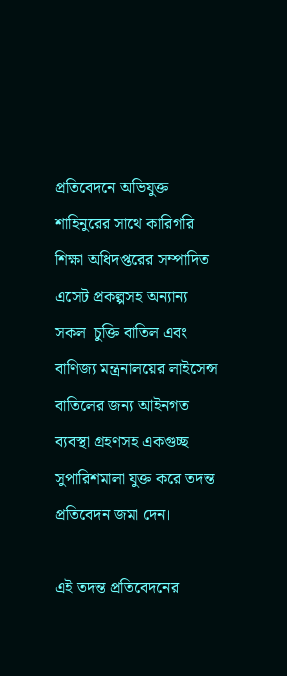প্রতিবেদনে অভিযুক্ত শাহিনুরের সাথে কারিগরি শিক্ষা অধিদপ্তরের সম্পাদিত এসেট প্রকল্পসহ অন্যান্য সকল  চুক্তি বাতিল এবং বাণিজ্য মন্ত্রনালয়ের লাইসেন্স বাতিলের জন্য আইনগত ব্যবস্থা গ্রহণসহ একগুচ্ছ সুপারিশমালা যুক্ত করে তদন্ত প্রতিবেদন জমা দেন।

এই তদন্ত প্রতিবেদনের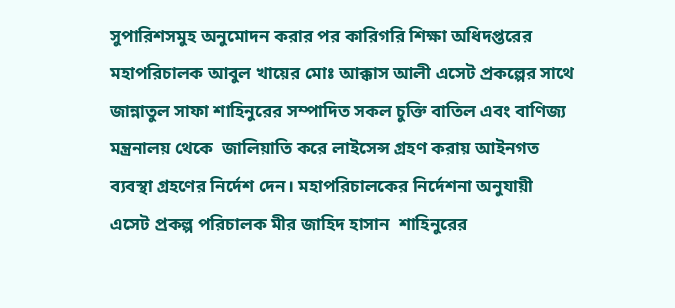সুপারিশসমুহ অনুমোদন করার পর কারিগরি শিক্ষা অধিদপ্তরের মহাপরিচালক আবুল খায়ের মোঃ আক্কাস আলী এসেট প্রকল্পের সাথে জান্নাতুল সাফা শাহিনুরের সম্পাদিত সকল চুক্তি বাতিল এবং বাণিজ্য মন্ত্রনালয় থেকে  জালিয়াতি করে লাইসেন্স গ্রহণ করায় আইনগত ব্যবস্থা গ্রহণের নির্দেশ দেন। মহাপরিচালকের নির্দেশনা অনুযায়ী এসেট প্রকল্প পরিচালক মীর জাহিদ হাসান  শাহিনুরের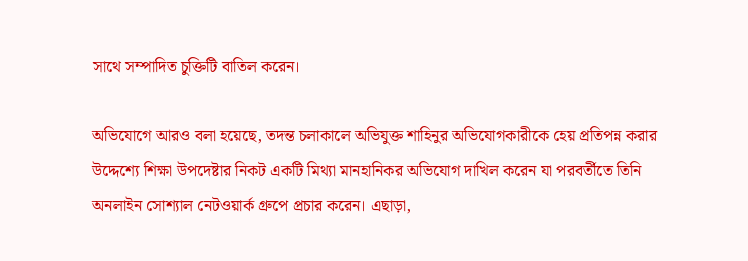সাথে সম্পাদিত চুক্তিটি বাতিল করেন।

অভিযোগে আরও বলা হয়েছে, তদন্ত চলাকালে অভিযুক্ত শাহিনুর অভিযোগকারীকে হেয় প্রতিপন্ন করার উদ্দেশ্যে শিক্ষা উপদেষ্টার নিকট একটি মিথ্যা মানহানিকর অভিযোগ দাখিল করেন যা পরবর্তীতে তিনি অনলাইন সোশ্যাল নেটওয়ার্ক গ্রুপে প্রচার করেন। এছাড়া,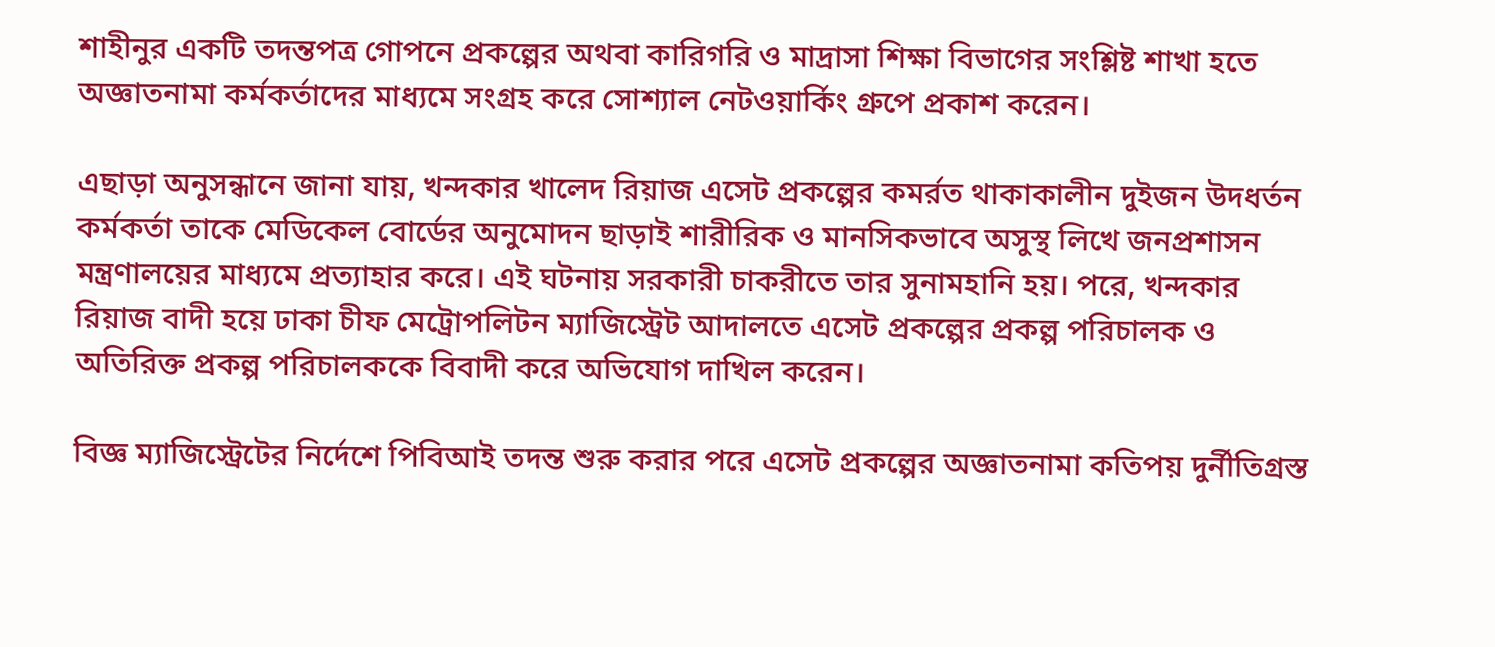শাহীনুর একটি তদন্তপত্র গোপনে প্রকল্পের অথবা কারিগরি ও মাদ্রাসা শিক্ষা বিভাগের সংশ্লিষ্ট শাখা হতে অজ্ঞাতনামা কর্মকর্তাদের মাধ্যমে সংগ্রহ করে সোশ্যাল নেটওয়ার্কিং গ্রুপে প্রকাশ করেন।

এছাড়া অনুসন্ধানে জানা যায়, খন্দকার খালেদ রিয়াজ এসেট প্রকল্পের কমর্রত থাকাকালীন দুইজন উদধর্তন কর্মকর্তা তাকে মেডিকেল বোর্ডের অনুমোদন ছাড়াই শারীরিক ও মানসিকভাবে অসুস্থ লিখে জনপ্রশাসন মন্ত্রণালয়ের মাধ্যমে প্রত্যাহার করে। এই ঘটনায় সরকারী চাকরীতে তার সুনামহানি হয়। পরে, খন্দকার রিয়াজ বাদী হয়ে ঢাকা চীফ মেট্রোপলিটন ম্যাজিস্ট্রেট আদালতে এসেট প্রকল্পের প্রকল্প পরিচালক ও অতিরিক্ত প্রকল্প পরিচালককে বিবাদী করে অভিযোগ দাখিল করেন।

বিজ্ঞ ম্যাজিস্ট্রেটের নির্দেশে পিবিআই তদন্ত শুরু করার পরে এসেট প্রকল্পের অজ্ঞাতনামা কতিপয় দুর্নীতিগ্রস্ত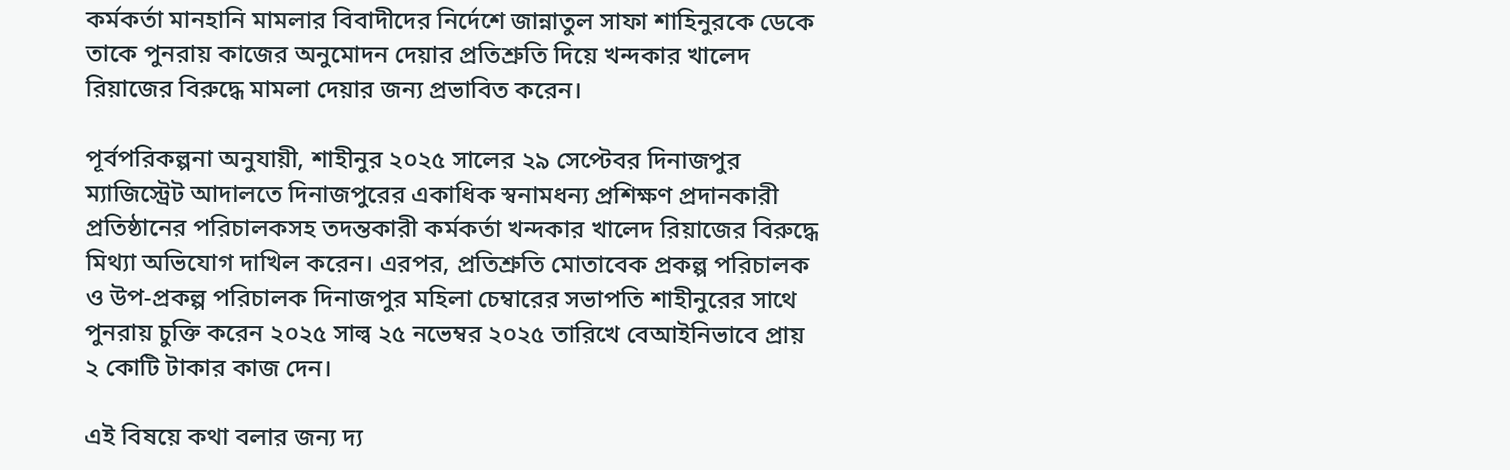কর্মকর্তা মানহানি মামলার বিবাদীদের নির্দেশে জান্নাতুল সাফা শাহিনুরকে ডেকে তাকে পুনরায় কাজের অনুমোদন দেয়ার প্রতিশ্রুতি দিয়ে খন্দকার খালেদ রিয়াজের বিরুদ্ধে মামলা দেয়ার জন্য প্রভাবিত করেন।

পূর্বপরিকল্পনা অনুযায়ী, শাহীনুর ২০২৫ সালের ২৯ সেপ্টেবর দিনাজপুর ম্যাজিস্ট্রেট আদালতে দিনাজপুরের একাধিক স্বনামধন্য প্রশিক্ষণ প্রদানকারী প্রতিষ্ঠানের পরিচালকসহ তদন্তকারী কর্মকর্তা খন্দকার খালেদ রিয়াজের বিরুদ্ধে মিথ্যা অভিযোগ দাখিল করেন। এরপর, প্রতিশ্রুতি মোতাবেক প্রকল্প পরিচালক ও উপ-প্রকল্প পরিচালক দিনাজপুর মহিলা চেম্বারের সভাপতি শাহীনুরের সাথে পুনরায় চুক্তি করেন ২০২৫ সাল্ব ২৫ নভেম্বর ২০২৫ তারিখে বেআইনিভাবে প্রায় ২ কোটি টাকার কাজ দেন।

এই বিষয়ে কথা বলার জন্য দ্য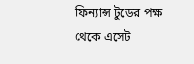ফিন্যান্স টুডের পক্ষ থেকে এসেট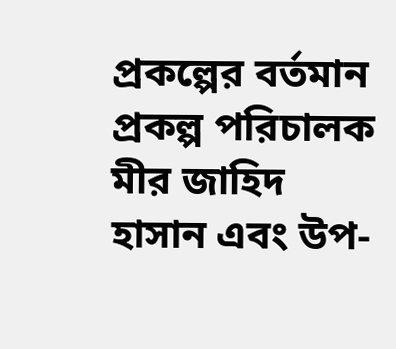প্রকল্পের বর্তমান প্রকল্প পরিচালক মীর জাহিদ হাসান এবং উপ-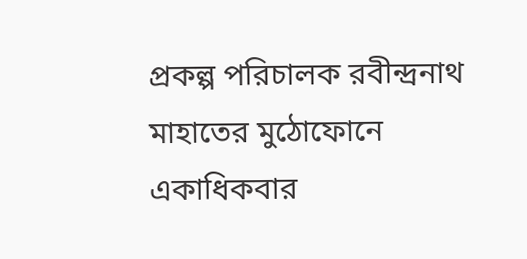প্রকল্প পরিচালক রবীন্দ্রনাথ মাহাতের মুঠোফোনে একাধিকবার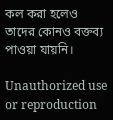কল করা হলেও তাদের কোনও বক্তব্য পাওয়া যায়নি।

Unauthorized use or reproduction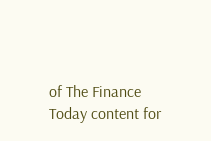of The Finance Today content for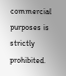commercial purposes is strictly prohibited.